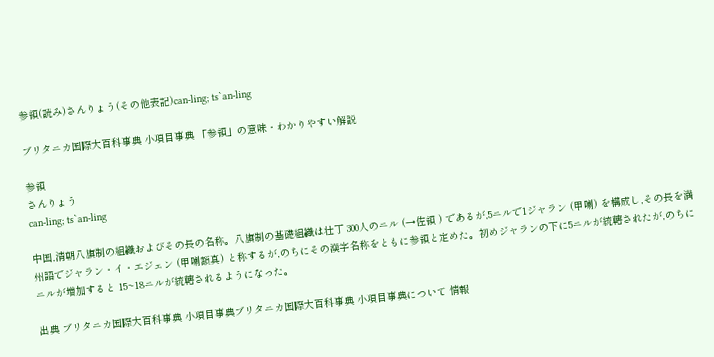参領(読み)さんりょう(その他表記)can-ling; ts`an-ling

ブリタニカ国際大百科事典 小項目事典 「参領」の意味・わかりやすい解説

参領
さんりょう
can-ling; ts`an-ling

中国,清朝八旗制の組織およびその長の名称。八旗制の基礎組織は壮丁 300人のニル (→佐領 ) であるが,5ニルで1ジャラン (甲喇) を構成し,その長を満州語でジャラン・イ・エジェン (甲喇額真) と称するが,のちにその漢字名称をともに参領と定めた。初めジャランの下に5ニルが統轄されたが,のちにニルが増加すると 15~18ニルが統轄されるようになった。

出典 ブリタニカ国際大百科事典 小項目事典ブリタニカ国際大百科事典 小項目事典について 情報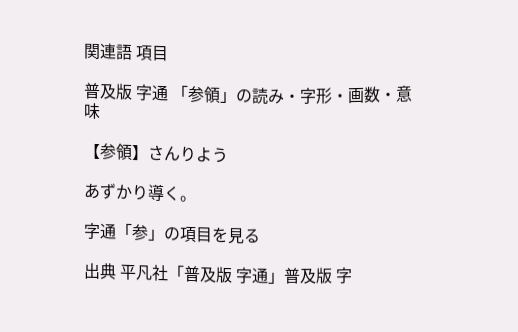関連語 項目

普及版 字通 「参領」の読み・字形・画数・意味

【参領】さんりよう

あずかり導く。

字通「参」の項目を見る

出典 平凡社「普及版 字通」普及版 字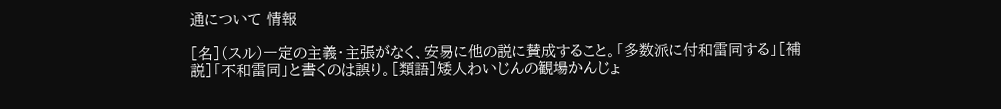通について 情報

[名](スル)一定の主義・主張がなく、安易に他の説に賛成すること。「多数派に付和雷同する」[補説]「不和雷同」と書くのは誤り。[類語]矮人わいじんの観場かんじょ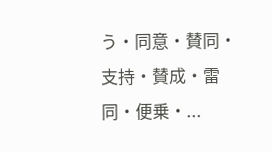う・同意・賛同・支持・賛成・雷同・便乗・...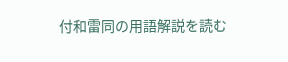付和雷同の用語解説を読む